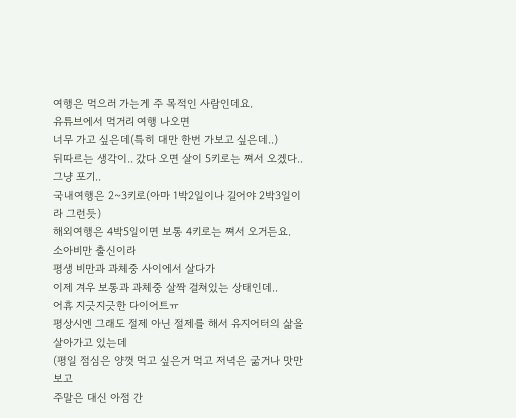여행은 먹으러 가는게 주 목적인 사람인데요.
유튜브에서 먹거리 여행 나오면
너무 가고 싶은데(특히 대만 한번 가보고 싶은데..)
뒤따르는 생각이.. 갔다 오면 살이 5키로는 쪄서 오겠다.. 그냥 포기..
국내여행은 2~3키로(아마 1박2일이나 길어야 2박3일이라 그런듯)
해외여행은 4박5일이면 보통 4키로는 쪄서 오거든요.
소아비만 출신이라
평생 비만과 과체중 사이에서 살다가
이제 겨우 보통과 과체중 살짝 걸쳐있는 상태인데..
어휴 지긋지긋한 다이어트ㅠ
평상시엔 그래도 절제 아닌 절제를 해서 유지어터의 삶을 살아가고 있는데
(평일 점심은 양껏 먹고 싶은거 먹고 저녁은 굶거나 맛만 보고
주말은 대신 아점 간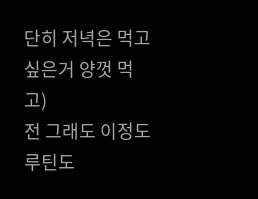단히 저녁은 먹고 싶은거 양껏 먹고)
전 그래도 이정도 루틴도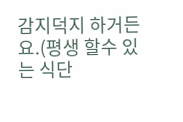감지덕지 하거든요.(평생 할수 있는 식단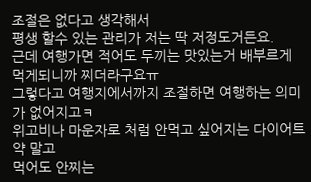조절은 없다고 생각해서
평생 할수 있는 관리가 저는 딱 저정도거든요.
근데 여행가면 적어도 두끼는 맛있는거 배부르게 먹게되니까 찌더라구요ㅠ
그렇다고 여행지에서까지 조절하면 여행하는 의미가 없어지고ㅋ
위고비나 마운자로 처럼 안먹고 싶어지는 다이어트약 말고
먹어도 안찌는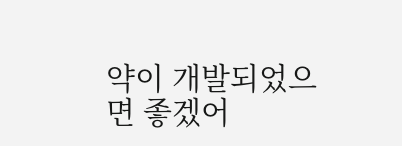약이 개발되었으면 좋겠어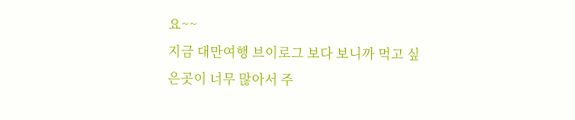요~~
지금 대만여행 브이로그 보다 보니까 먹고 싶은곳이 너무 많아서 주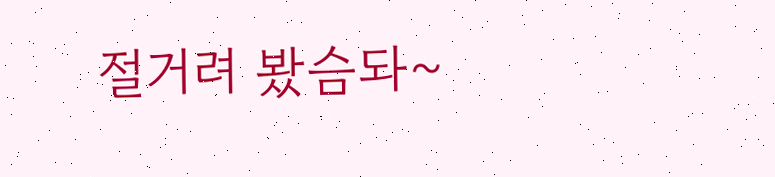절거려 봤슴돠~